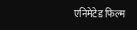एनिमेटेड फिल्म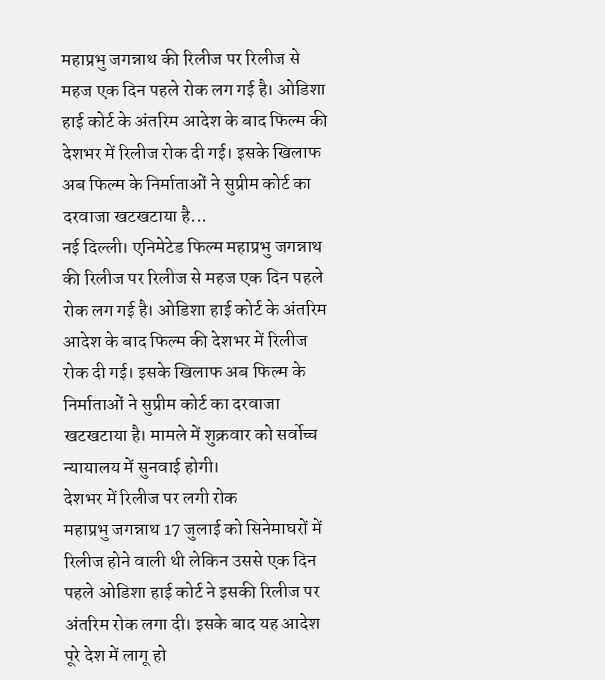महाप्रभु जगन्नाथ की रिलीज पर रिलीज से महज एक दिन पहले रोक लग गई है। ओडिशा हाई कोर्ट के अंतरिम आदेश के बाद फिल्म की देशभर में रिलीज रोक दी गई। इसके खिलाफ अब फिल्म के निर्माताओं ने सुप्रीम कोर्ट का दरवाजा खटखटाया है...
नई दिल्ली। एनिमेटेड फिल्म महाप्रभु जगन्नाथ की रिलीज पर रिलीज से महज एक दिन पहले रोक लग गई है। ओडिशा हाई कोर्ट के अंतरिम आदेश के बाद फिल्म की देशभर में रिलीज रोक दी गई। इसके खिलाफ अब फिल्म के निर्माताओं ने सुप्रीम कोर्ट का दरवाजा खटखटाया है। मामले में शुक्रवार को सर्वोच्च न्यायालय में सुनवाई होगी।
देशभर में रिलीज पर लगी रोक
महाप्रभु जगन्नाथ 17 जुलाई को सिनेमाघरों में रिलीज होने वाली थी लेकिन उससे एक दिन पहले ओडिशा हाई कोर्ट ने इसकी रिलीज पर अंतरिम रोक लगा दी। इसके बाद यह आदेश पूरे देश में लागू हो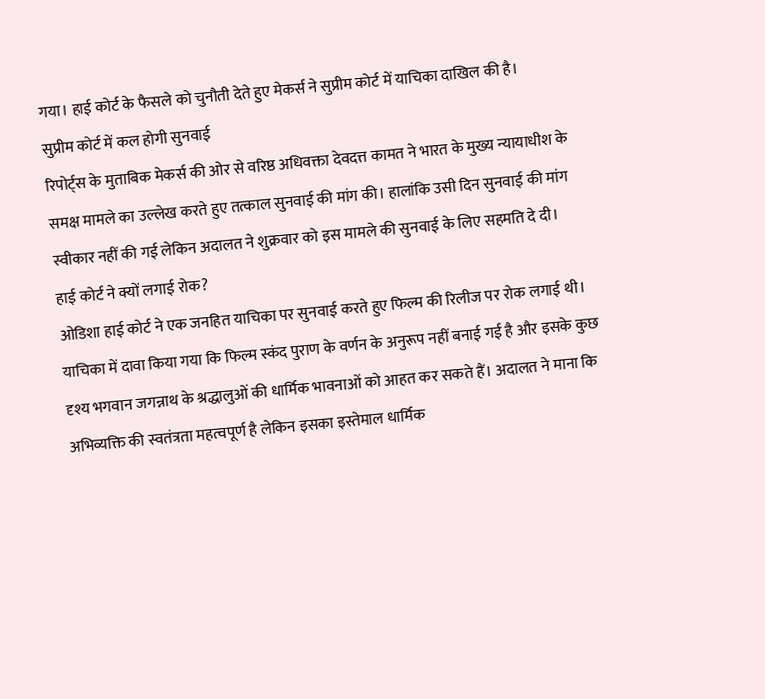गया। हाई कोर्ट के फैसले को चुनौती देते हुए मेकर्स ने सुप्रीम कोर्ट में याचिका दाखिल की है।
सुप्रीम कोर्ट में कल होगी सुनवाई
रिपोर्ट्स के मुताबिक मेकर्स की ओर से वरिष्ठ अधिवक्ता देवदत्त कामत ने भारत के मुख्य न्यायाधीश के समक्ष मामले का उल्लेख करते हुए तत्काल सुनवाई की मांग की। हालांकि उसी दिन सुनवाई की मांग स्वीकार नहीं की गई लेकिन अदालत ने शुक्रवार को इस मामले की सुनवाई के लिए सहमति दे दी।
हाई कोर्ट ने क्यों लगाई रोक?
ओडिशा हाई कोर्ट ने एक जनहित याचिका पर सुनवाई करते हुए फिल्म की रिलीज पर रोक लगाई थी। याचिका में दावा किया गया कि फिल्म स्कंद पुराण के वर्णन के अनुरूप नहीं बनाई गई है और इसके कुछ दृश्य भगवान जगन्नाथ के श्रद्धालुओं की धार्मिक भावनाओं को आहत कर सकते हैं। अदालत ने माना कि अभिव्यक्ति की स्वतंत्रता महत्वपूर्ण है लेकिन इसका इस्तेमाल धार्मिक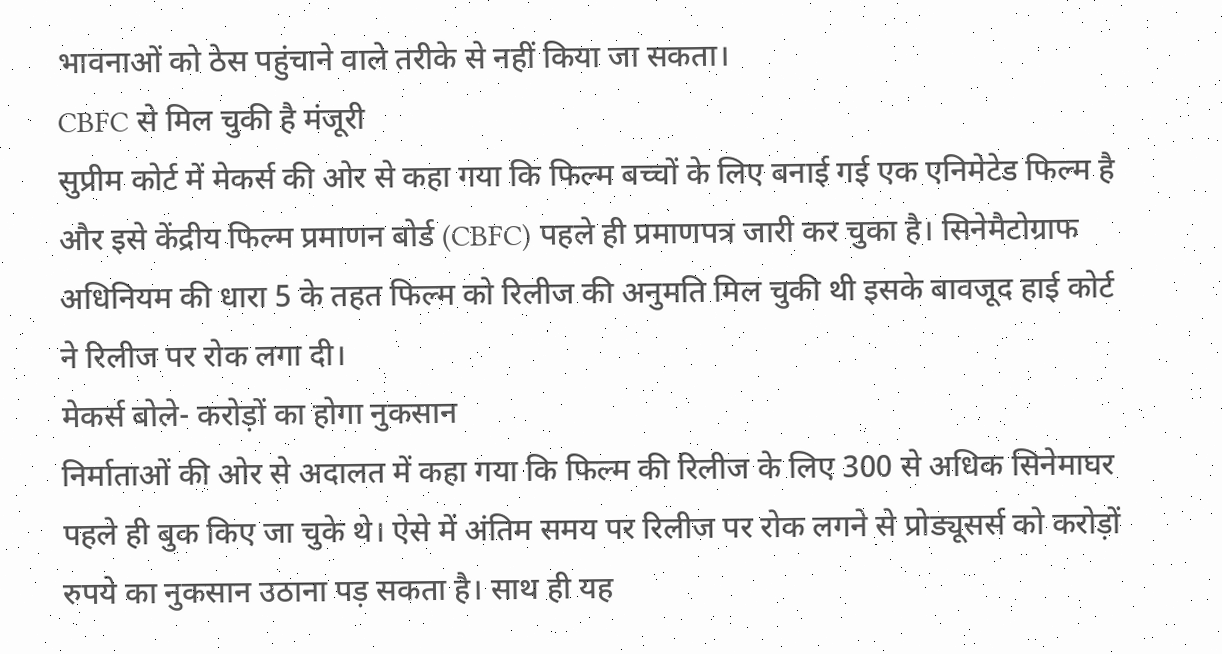भावनाओं को ठेस पहुंचाने वाले तरीके से नहीं किया जा सकता।
CBFC से मिल चुकी है मंजूरी
सुप्रीम कोर्ट में मेकर्स की ओर से कहा गया कि फिल्म बच्चों के लिए बनाई गई एक एनिमेटेड फिल्म है और इसे केंद्रीय फिल्म प्रमाणन बोर्ड (CBFC) पहले ही प्रमाणपत्र जारी कर चुका है। सिनेमैटोग्राफ अधिनियम की धारा 5 के तहत फिल्म को रिलीज की अनुमति मिल चुकी थी इसके बावजूद हाई कोर्ट ने रिलीज पर रोक लगा दी।
मेकर्स बोले- करोड़ों का होगा नुकसान
निर्माताओं की ओर से अदालत में कहा गया कि फिल्म की रिलीज के लिए 300 से अधिक सिनेमाघर पहले ही बुक किए जा चुके थे। ऐसे में अंतिम समय पर रिलीज पर रोक लगने से प्रोड्यूसर्स को करोड़ों रुपये का नुकसान उठाना पड़ सकता है। साथ ही यह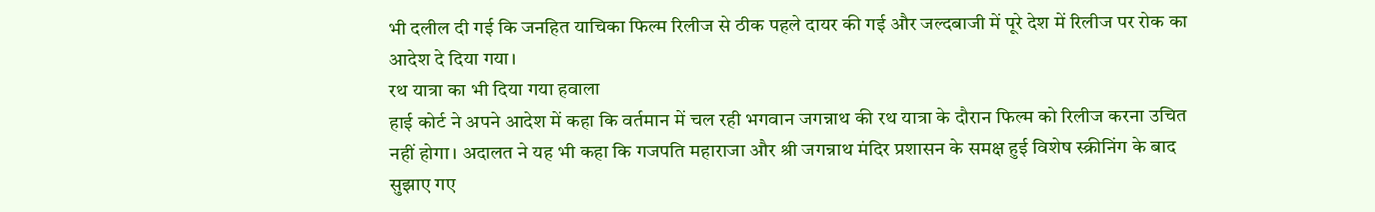भी दलील दी गई कि जनहित याचिका फिल्म रिलीज से ठीक पहले दायर की गई और जल्दबाजी में पूरे देश में रिलीज पर रोक का आदेश दे दिया गया।
रथ यात्रा का भी दिया गया हवाला
हाई कोर्ट ने अपने आदेश में कहा कि वर्तमान में चल रही भगवान जगन्नाथ की रथ यात्रा के दौरान फिल्म को रिलीज करना उचित नहीं होगा। अदालत ने यह भी कहा कि गजपति महाराजा और श्री जगन्नाथ मंदिर प्रशासन के समक्ष हुई विशेष स्क्रीनिंग के बाद सुझाए गए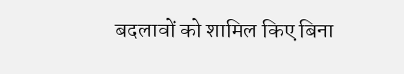बदलावों को शामिल किए बिना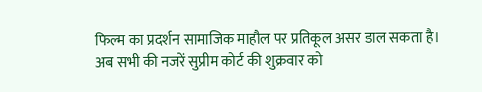फिल्म का प्रदर्शन सामाजिक माहौल पर प्रतिकूल असर डाल सकता है। अब सभी की नजरें सुप्रीम कोर्ट की शुक्रवार को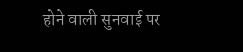होने वाली सुनवाई पर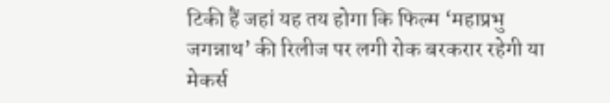टिकी हैं जहां यह तय होगा कि फिल्म ‘महाप्रभु जगन्नाथ’ की रिलीज पर लगी रोक बरकरार रहेगी या मेकर्स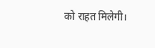को राहत मिलेगी।